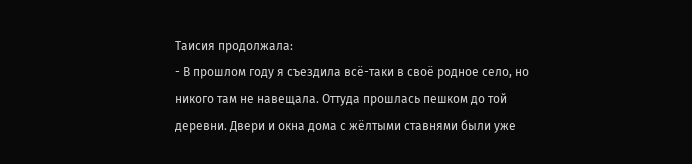Таисия продолжала:
- В прошлом году я съездила всё-таки в своё родное село, но никого там не навещала. Оттуда прошлась пешком до той деревни. Двери и окна дома с жёлтыми ставнями были уже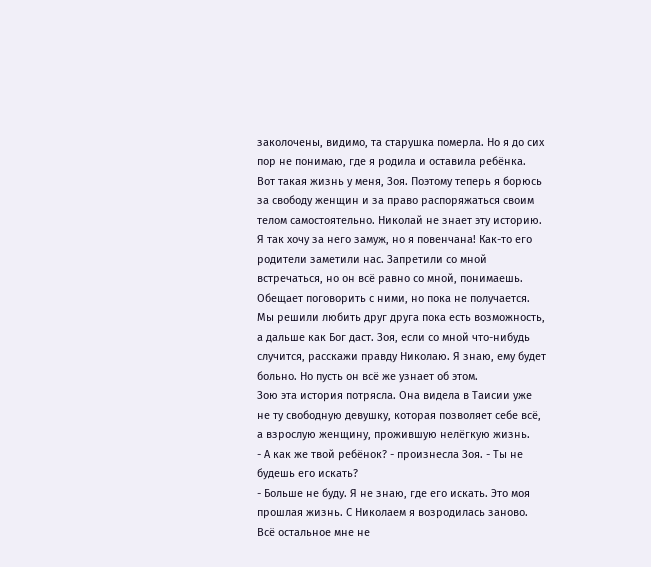заколочены, видимо, та старушка померла. Но я до сих пор не понимаю, где я родила и оставила ребёнка.
Вот такая жизнь у меня, Зоя. Поэтому теперь я борюсь за свободу женщин и за право распоряжаться своим телом самостоятельно. Николай не знает эту историю. Я так хочу за него замуж, но я повенчана! Как-то его родители заметили нас. Запретили со мной встречаться, но он всё равно со мной, понимаешь. Обещает поговорить с ними, но пока не получается.
Мы решили любить друг друга пока есть возможность, а дальше как Бог даст. Зоя, если со мной что-нибудь случится, расскажи правду Николаю. Я знаю, ему будет больно. Но пусть он всё же узнает об этом.
Зою эта история потрясла. Она видела в Таисии уже не ту свободную девушку, которая позволяет себе всё, а взрослую женщину, прожившую нелёгкую жизнь.
- А как же твой ребёнок? - произнесла Зоя. - Ты не будешь его искать?
- Больше не буду. Я не знаю, где его искать. Это моя прошлая жизнь. С Николаем я возродилась заново. Всё остальное мне не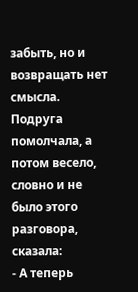забыть, но и возвращать нет смысла.
Подруга помолчала, а потом весело, словно и не было этого разговора, сказала:
- А теперь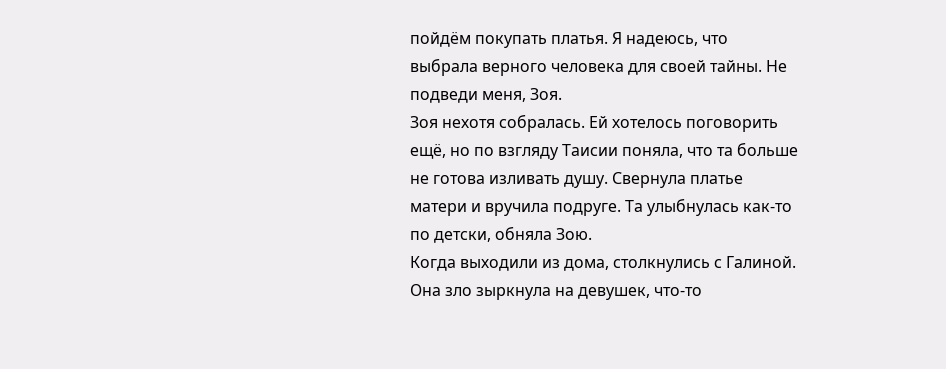пойдём покупать платья. Я надеюсь, что выбрала верного человека для своей тайны. Не подведи меня, Зоя.
Зоя нехотя собралась. Ей хотелось поговорить ещё, но по взгляду Таисии поняла, что та больше не готова изливать душу. Свернула платье матери и вручила подруге. Та улыбнулась как-то по детски, обняла Зою.
Когда выходили из дома, столкнулись с Галиной. Она зло зыркнула на девушек, что-то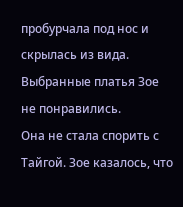пробурчала под нос и скрылась из вида.
Выбранные платья Зое не понравились.
Она не стала спорить с Тайгой. Зое казалось, что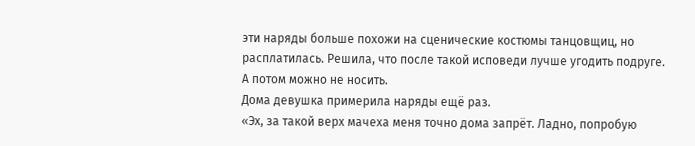эти наряды больше похожи на сценические костюмы танцовщиц, но расплатилась. Решила, что после такой исповеди лучше угодить подруге. А потом можно не носить.
Дома девушка примерила наряды ещё раз.
«Эх, за такой верх мачеха меня точно дома запрёт. Ладно, попробую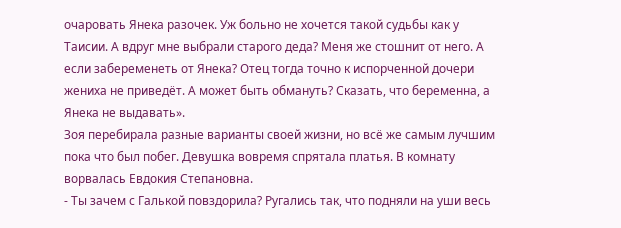очаровать Янека разочек. Уж больно не хочется такой судьбы как у Таисии. А вдруг мне выбрали старого деда? Меня же стошнит от него. А если забеременеть от Янека? Отец тогда точно к испорченной дочери жениха не приведёт. А может быть обмануть? Сказать, что беременна, а Янека не выдавать».
Зоя перебирала разные варианты своей жизни, но всё же самым лучшим пока что был побег. Девушка вовремя спрятала платья. В комнату ворвалась Евдокия Степановна.
- Ты зачем с Галькой повздорила? Ругались так, что подняли на уши весь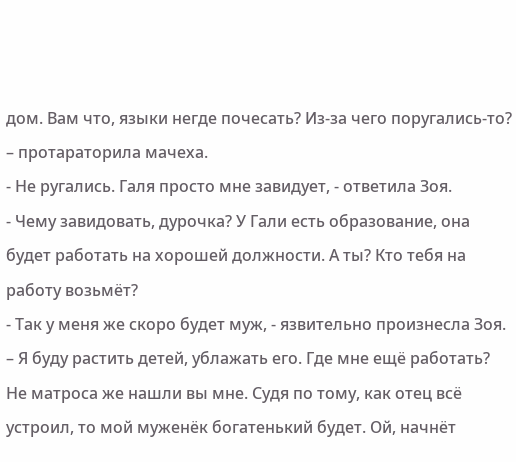дом. Вам что, языки негде почесать? Из-за чего поругались-то? – протараторила мачеха.
- Не ругались. Галя просто мне завидует, - ответила Зоя.
- Чему завидовать, дурочка? У Гали есть образование, она будет работать на хорошей должности. А ты? Кто тебя на работу возьмёт?
- Так у меня же скоро будет муж, - язвительно произнесла Зоя. – Я буду растить детей, ублажать его. Где мне ещё работать? Не матроса же нашли вы мне. Судя по тому, как отец всё устроил, то мой муженёк богатенький будет. Ой, начнёт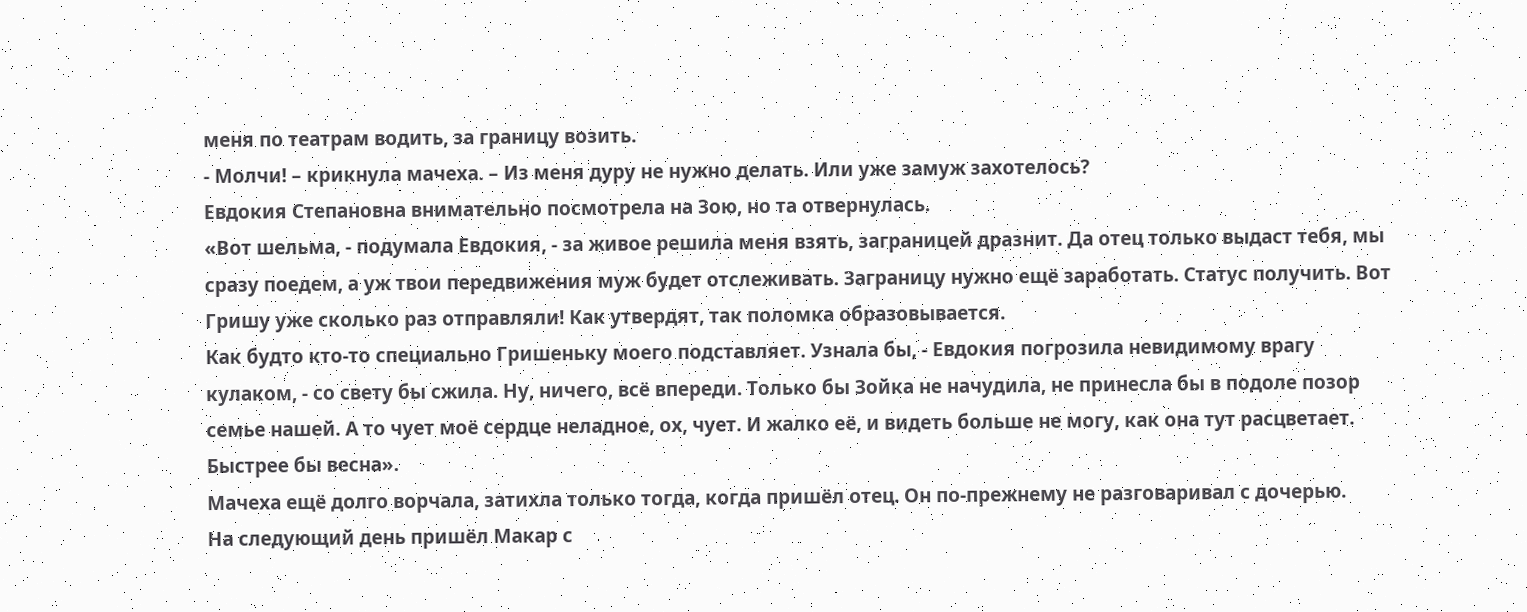меня по театрам водить, за границу возить.
- Молчи! – крикнула мачеха. – Из меня дуру не нужно делать. Или уже замуж захотелось?
Евдокия Степановна внимательно посмотрела на Зою, но та отвернулась.
«Вот шельма, - подумала Евдокия, - за живое решила меня взять, заграницей дразнит. Да отец только выдаст тебя, мы сразу поедем, а уж твои передвижения муж будет отслеживать. Заграницу нужно ещё заработать. Статус получить. Вот Гришу уже сколько раз отправляли! Как утвердят, так поломка образовывается.
Как будто кто-то специально Гришеньку моего подставляет. Узнала бы, - Евдокия погрозила невидимому врагу кулаком, - со свету бы сжила. Ну, ничего, всё впереди. Только бы Зойка не начудила, не принесла бы в подоле позор семье нашей. А то чует моё сердце неладное, ох, чует. И жалко её, и видеть больше не могу, как она тут расцветает. Быстрее бы весна».
Мачеха ещё долго ворчала, затихла только тогда, когда пришёл отец. Он по-прежнему не разговаривал с дочерью.
На следующий день пришёл Макар с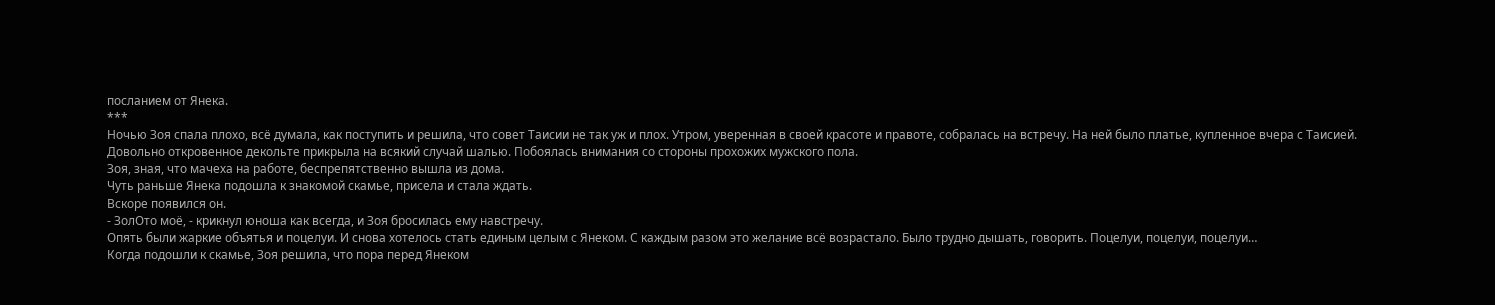посланием от Янека.
***
Ночью Зоя спала плохо, всё думала, как поступить и решила, что совет Таисии не так уж и плох. Утром, уверенная в своей красоте и правоте, собралась на встречу. На ней было платье, купленное вчера с Таисией. Довольно откровенное декольте прикрыла на всякий случай шалью. Побоялась внимания со стороны прохожих мужского пола.
Зоя, зная, что мачеха на работе, беспрепятственно вышла из дома.
Чуть раньше Янека подошла к знакомой скамье, присела и стала ждать.
Вскоре появился он.
- ЗолОто моё, - крикнул юноша как всегда, и Зоя бросилась ему навстречу.
Опять были жаркие объятья и поцелуи. И снова хотелось стать единым целым с Янеком. С каждым разом это желание всё возрастало. Было трудно дышать, говорить. Поцелуи, поцелуи, поцелуи…
Когда подошли к скамье, Зоя решила, что пора перед Янеком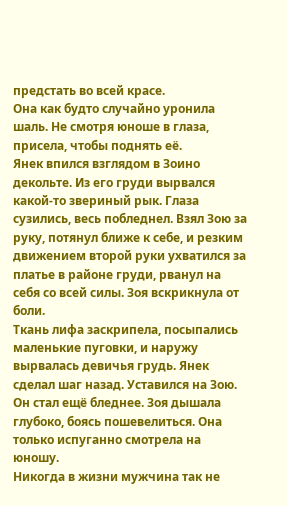предстать во всей красе.
Она как будто случайно уронила шаль. Не смотря юноше в глаза, присела, чтобы поднять её.
Янек впился взглядом в Зоино декольте. Из его груди вырвался какой-то звериный рык. Глаза сузились, весь побледнел. Взял Зою за руку, потянул ближе к себе, и резким движением второй руки ухватился за платье в районе груди, рванул на себя со всей силы. Зоя вскрикнула от боли.
Ткань лифа заскрипела, посыпались маленькие пуговки, и наружу вырвалась девичья грудь. Янек сделал шаг назад. Уставился на Зою. Он стал ещё бледнее. Зоя дышала глубоко, боясь пошевелиться. Она только испуганно смотрела на юношу.
Никогда в жизни мужчина так не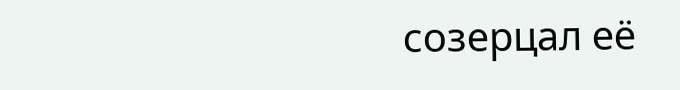созерцал её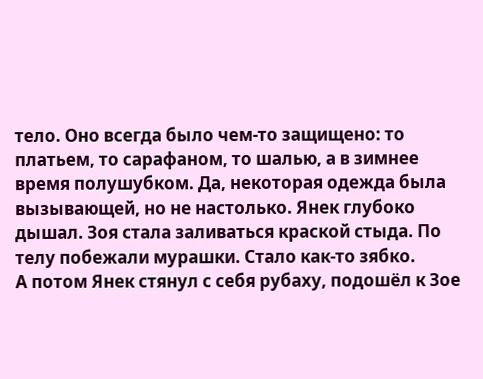тело. Оно всегда было чем-то защищено: то платьем, то сарафаном, то шалью, а в зимнее время полушубком. Да, некоторая одежда была вызывающей, но не настолько. Янек глубоко дышал. Зоя стала заливаться краской стыда. По телу побежали мурашки. Стало как-то зябко.
А потом Янек стянул с себя рубаху, подошёл к Зое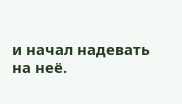и начал надевать на неё.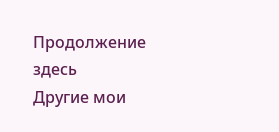Продолжение здесь
Другие мои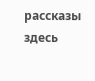рассказы здесь